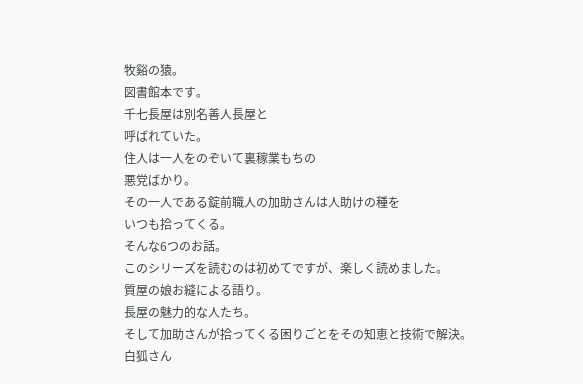牧谿の猿。
図書館本です。
千七長屋は別名善人長屋と
呼ばれていた。
住人は一人をのぞいて裏稼業もちの
悪党ばかり。
その一人である錠前職人の加助さんは人助けの種を
いつも拾ってくる。
そんな6つのお話。
このシリーズを読むのは初めてですが、楽しく読めました。
質屋の娘お縫による語り。
長屋の魅力的な人たち。
そして加助さんが拾ってくる困りごとをその知恵と技術で解決。
白狐さん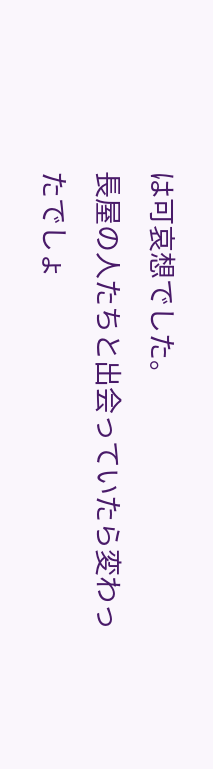は可哀想でした。
長屋の人たちと出会っていたら変わったでしょ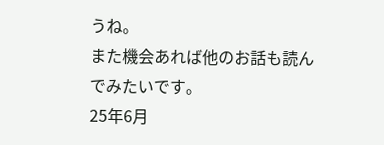うね。
また機会あれば他のお話も読んでみたいです。
25年6月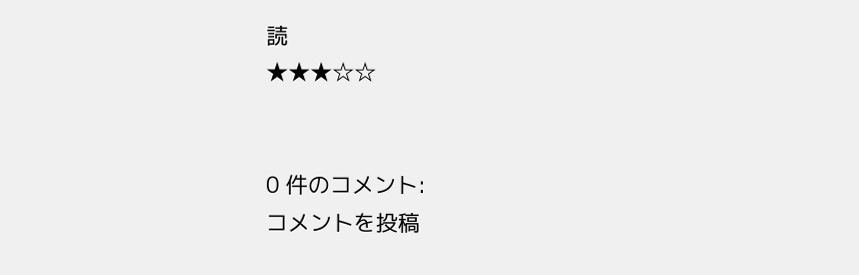読
★★★☆☆


0 件のコメント:
コメントを投稿